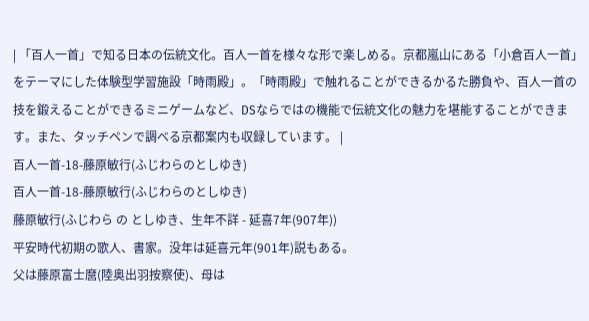| 「百人一首」で知る日本の伝統文化。百人一首を様々な形で楽しめる。京都嵐山にある「小倉百人一首」をテーマにした体験型学習施設「時雨殿」。「時雨殿」で触れることができるかるた勝負や、百人一首の技を鍛えることができるミニゲームなど、DSならではの機能で伝統文化の魅力を堪能することができます。また、タッチペンで調べる京都案内も収録しています。 |
百人一首-18-藤原敏行(ふじわらのとしゆき)
百人一首-18-藤原敏行(ふじわらのとしゆき)
藤原敏行(ふじわら の としゆき、生年不詳 - 延喜7年(907年))
平安時代初期の歌人、書家。没年は延喜元年(901年)説もある。
父は藤原富士麿(陸奥出羽按察使)、母は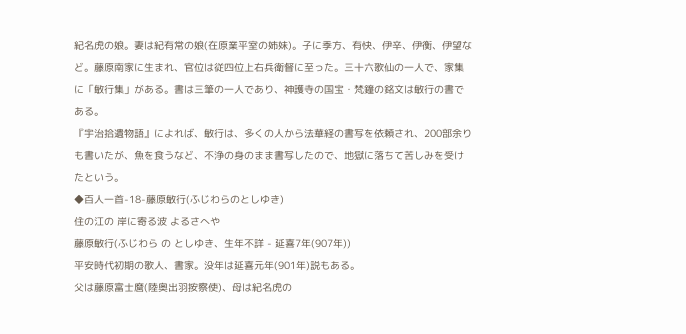紀名虎の娘。妻は紀有常の娘(在原業平室の姉妹)。子に季方、有快、伊辛、伊衡、伊望など。藤原南家に生まれ、官位は従四位上右兵衛督に至った。三十六歌仙の一人で、家集に「敏行集」がある。書は三筆の一人であり、神護寺の国宝・梵鐘の銘文は敏行の書である。
『宇治拾遺物語』によれば、敏行は、多くの人から法華経の書写を依頼され、200部余りも書いたが、魚を食うなど、不浄の身のまま書写したので、地獄に落ちて苦しみを受けたという。
◆百人一首-18-藤原敏行(ふじわらのとしゆき)
住の江の 岸に寄る波 よるさへや
藤原敏行(ふじわら の としゆき、生年不詳 - 延喜7年(907年))
平安時代初期の歌人、書家。没年は延喜元年(901年)説もある。
父は藤原富士麿(陸奥出羽按察使)、母は紀名虎の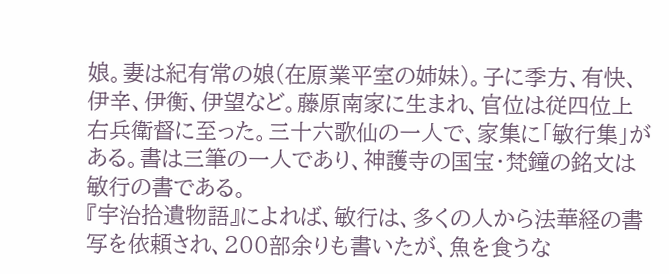娘。妻は紀有常の娘(在原業平室の姉妹)。子に季方、有快、伊辛、伊衡、伊望など。藤原南家に生まれ、官位は従四位上右兵衛督に至った。三十六歌仙の一人で、家集に「敏行集」がある。書は三筆の一人であり、神護寺の国宝・梵鐘の銘文は敏行の書である。
『宇治拾遺物語』によれば、敏行は、多くの人から法華経の書写を依頼され、200部余りも書いたが、魚を食うな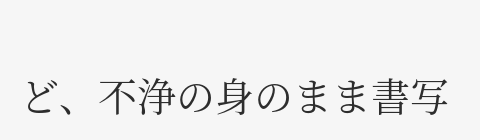ど、不浄の身のまま書写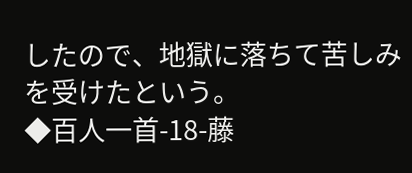したので、地獄に落ちて苦しみを受けたという。
◆百人一首-18-藤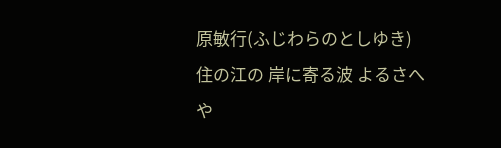原敏行(ふじわらのとしゆき)
住の江の 岸に寄る波 よるさへや